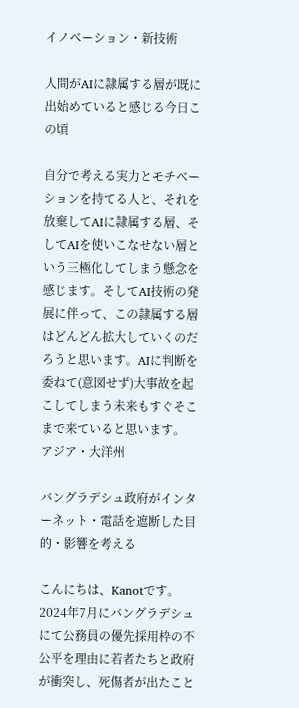イノベーション・新技術

人間がAIに隷属する層が既に出始めていると感じる今日この頃

自分で考える実力とモチベーションを持てる人と、それを放棄してAIに隷属する層、そしてAIを使いこなせない層という三極化してしまう懸念を感じます。そしてAI技術の発展に伴って、この隷属する層はどんどん拡大していくのだろうと思います。AIに判断を委ねて(意図せず)大事故を起こしてしまう未来もすぐそこまで来ていると思います。
アジア・大洋州

バングラデシュ政府がインターネット・電話を遮断した目的・影響を考える

こんにちは、Kanotです。2024年7月にバングラデシュにて公務員の優先採用枠の不公平を理由に若者たちと政府が衝突し、死傷者が出たこと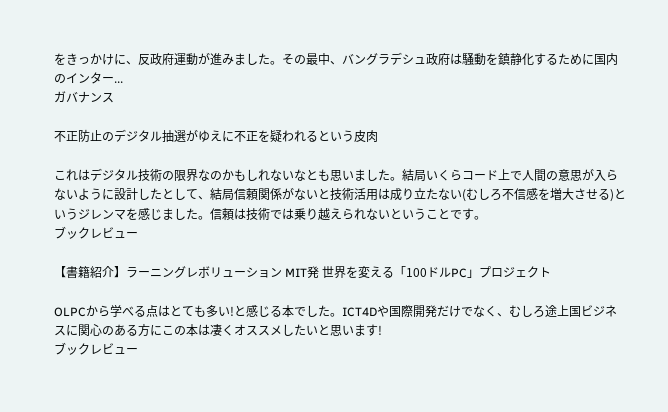をきっかけに、反政府運動が進みました。その最中、バングラデシュ政府は騒動を鎮静化するために国内のインター...
ガバナンス

不正防止のデジタル抽選がゆえに不正を疑われるという皮肉

これはデジタル技術の限界なのかもしれないなとも思いました。結局いくらコード上で人間の意思が入らないように設計したとして、結局信頼関係がないと技術活用は成り立たない(むしろ不信感を増大させる)というジレンマを感じました。信頼は技術では乗り越えられないということです。
ブックレビュー

【書籍紹介】ラーニングレボリューション MIT発 世界を変える「100ドルPC」プロジェクト

OLPCから学べる点はとても多い!と感じる本でした。ICT4Dや国際開発だけでなく、むしろ途上国ビジネスに関心のある方にこの本は凄くオススメしたいと思います!
ブックレビュー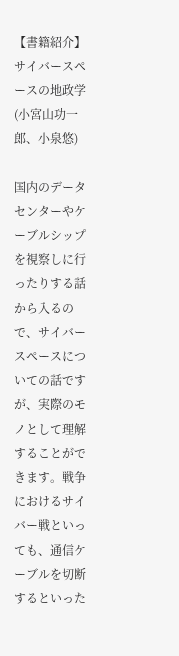【書籍紹介】サイバースペースの地政学(小宮山功一郎、小泉悠)

国内のデータセンターやケーブルシップを視察しに行ったりする話から入るので、サイバースペースについての話ですが、実際のモノとして理解することができます。戦争におけるサイバー戦といっても、通信ケーブルを切断するといった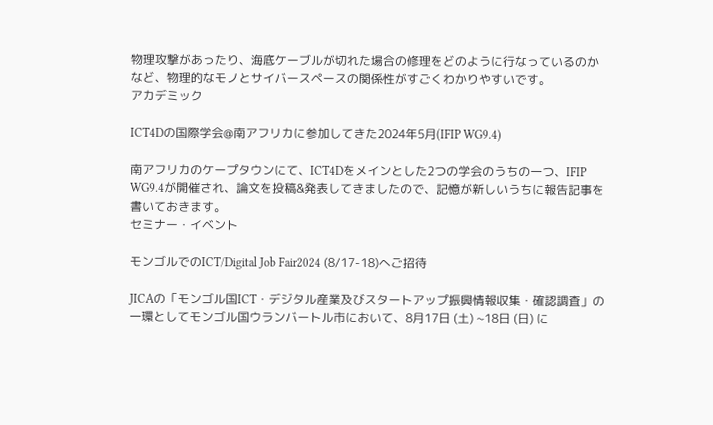物理攻撃があったり、海底ケーブルが切れた場合の修理をどのように行なっているのかなど、物理的なモノとサイバースペースの関係性がすごくわかりやすいです。
アカデミック

ICT4Dの国際学会@南アフリカに参加してきた2024年5月(IFIP WG9.4)

南アフリカのケープタウンにて、ICT4Dをメインとした2つの学会のうちの一つ、IFIP WG9.4が開催され、論文を投稿&発表してきましたので、記憶が新しいうちに報告記事を書いておきます。
セミナー・イベント

モンゴルでのICT/Digital Job Fair2024 (8/17-18)へご招待

JICAの「モンゴル国ICT・デジタル産業及びスタートアップ振興情報収集・確認調査」の一環としてモンゴル国ウランバートル市において、8月17日 (土) ~18日 (日) に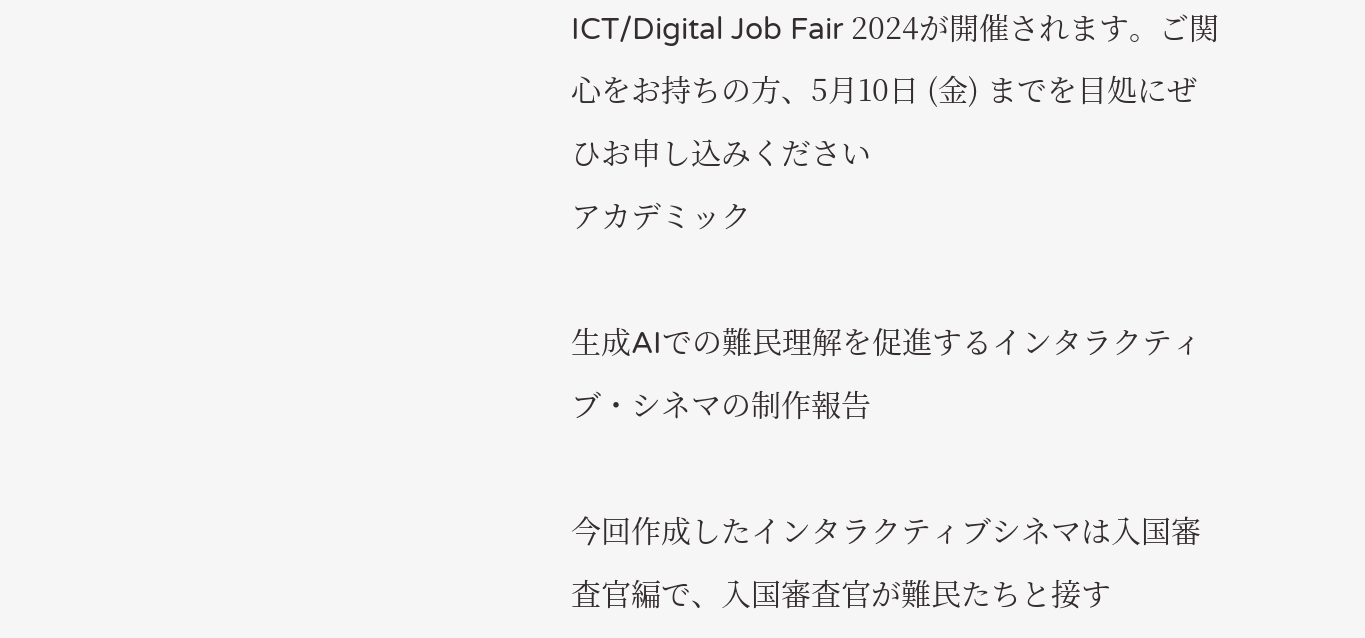ICT/Digital Job Fair 2024が開催されます。ご関心をお持ちの方、5月10日 (金) までを目処にぜひお申し込みください
アカデミック

生成AIでの難民理解を促進するインタラクティブ・シネマの制作報告

今回作成したインタラクティブシネマは入国審査官編で、入国審査官が難民たちと接す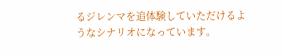るジレンマを追体験していただけるようなシナリオになっています。